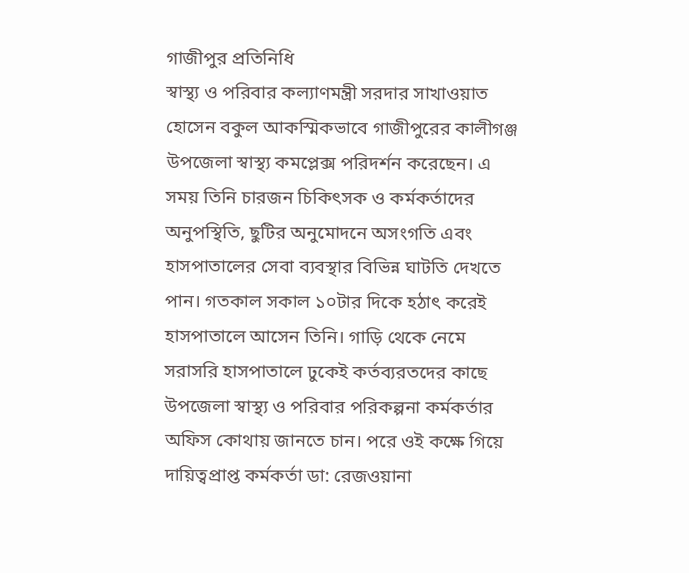গাজীপুর প্রতিনিধি
স্বাস্থ্য ও পরিবার কল্যাণমন্ত্রী সরদার সাখাওয়াত হোসেন বকুল আকস্মিকভাবে গাজীপুরের কালীগঞ্জ উপজেলা স্বাস্থ্য কমপ্লেক্স পরিদর্শন করেছেন। এ সময় তিনি চারজন চিকিৎসক ও কর্মকর্তাদের অনুপস্থিতি, ছুটির অনুমোদনে অসংগতি এবং হাসপাতালের সেবা ব্যবস্থার বিভিন্ন ঘাটতি দেখতে পান। গতকাল সকাল ১০টার দিকে হঠাৎ করেই হাসপাতালে আসেন তিনি। গাড়ি থেকে নেমে সরাসরি হাসপাতালে ঢুকেই কর্তব্যরতদের কাছে উপজেলা স্বাস্থ্য ও পরিবার পরিকল্পনা কর্মকর্তার অফিস কোথায় জানতে চান। পরে ওই কক্ষে গিয়ে দায়িত্বপ্রাপ্ত কর্মকর্তা ডা: রেজওয়ানা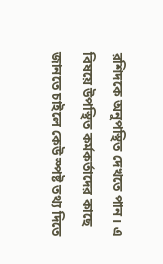রশিদকে অনুপস্থিত দেখতে পান। এ বিষয়ে উপস্থিত কর্মকর্তাদের কাছে জানতে চাইলে কেউ স্পষ্ট তথ্য দিতে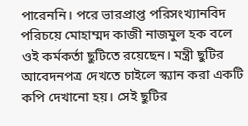পারেননি। পরে ভারপ্রাপ্ত পরিসংখ্যানবিদ পরিচয়ে মোহাম্মদ কাজী নাজমুল হক বলে ওই কর্মকর্তা ছুটিতে রয়েছেন। মন্ত্রী ছুটির আবেদনপত্র দেখতে চাইলে স্ক্যান করা একটি কপি দেখানো হয়। সেই ছুটির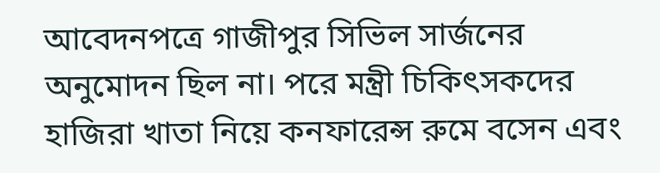আবেদনপত্রে গাজীপুর সিভিল সার্জনের অনুমোদন ছিল না। পরে মন্ত্রী চিকিৎসকদের হাজিরা খাতা নিয়ে কনফারেন্স রুমে বসেন এবং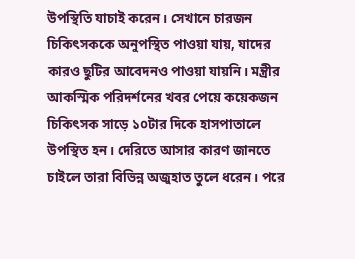উপস্থিতি যাচাই করেন। সেখানে চারজন চিকিৎসককে অনুপস্থিত পাওয়া যায়, যাদের কারও ছুটির আবেদনও পাওয়া যায়নি। মন্ত্রীর আকস্মিক পরিদর্শনের খবর পেয়ে কয়েকজন চিকিৎসক সাড়ে ১০টার দিকে হাসপাতালে উপস্থিত হন। দেরিতে আসার কারণ জানতে চাইলে তারা বিভিন্ন অজুহাত তুলে ধরেন। পরে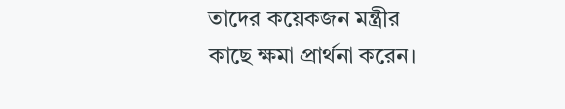তাদের কয়েকজন মন্ত্রীর কাছে ক্ষমা প্রার্থনা করেন।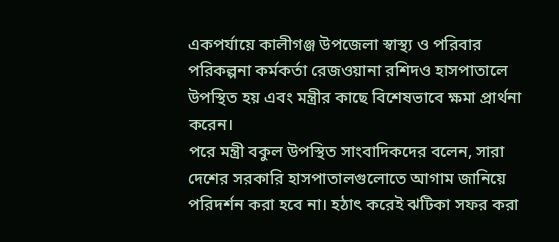একপর্যায়ে কালীগঞ্জ উপজেলা স্বাস্থ্য ও পরিবার পরিকল্পনা কর্মকর্তা রেজওয়ানা রশিদও হাসপাতালে উপস্থিত হয় এবং মন্ত্রীর কাছে বিশেষভাবে ক্ষমা প্রার্থনা করেন।
পরে মন্ত্রী বকুল উপস্থিত সাংবাদিকদের বলেন, সারা দেশের সরকারি হাসপাতালগুলোতে আগাম জানিয়ে পরিদর্শন করা হবে না। হঠাৎ করেই ঝটিকা সফর করা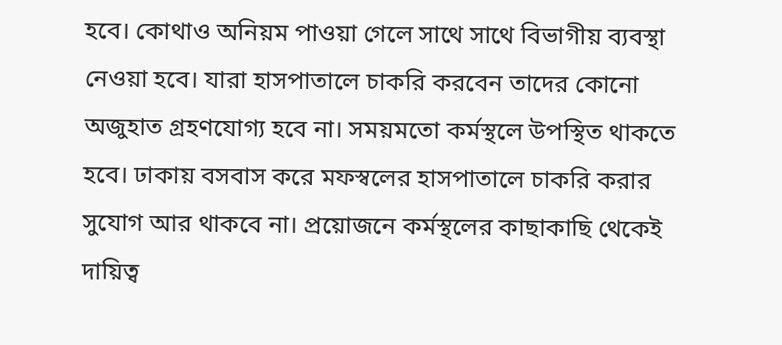হবে। কোথাও অনিয়ম পাওয়া গেলে সাথে সাথে বিভাগীয় ব্যবস্থা নেওয়া হবে। যারা হাসপাতালে চাকরি করবেন তাদের কোনো অজুহাত গ্রহণযোগ্য হবে না। সময়মতো কর্মস্থলে উপস্থিত থাকতে হবে। ঢাকায় বসবাস করে মফস্বলের হাসপাতালে চাকরি করার সুযোগ আর থাকবে না। প্রয়োজনে কর্মস্থলের কাছাকাছি থেকেই দায়িত্ব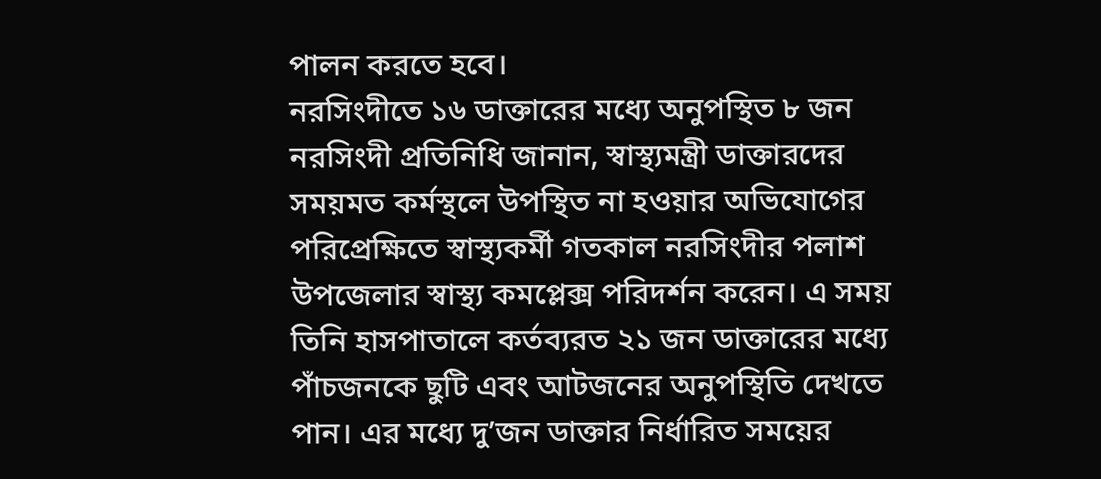পালন করতে হবে।
নরসিংদীতে ১৬ ডাক্তারের মধ্যে অনুপস্থিত ৮ জন
নরসিংদী প্রতিনিধি জানান, স্বাস্থ্যমন্ত্রী ডাক্তারদের সময়মত কর্মস্থলে উপস্থিত না হওয়ার অভিযোগের পরিপ্রেক্ষিতে স্বাস্থ্যকর্মী গতকাল নরসিংদীর পলাশ উপজেলার স্বাস্থ্য কমপ্লেক্স পরিদর্শন করেন। এ সময় তিনি হাসপাতালে কর্তব্যরত ২১ জন ডাক্তারের মধ্যে পাঁচজনকে ছুটি এবং আটজনের অনুপস্থিতি দেখতে পান। এর মধ্যে দু’জন ডাক্তার নির্ধারিত সময়ের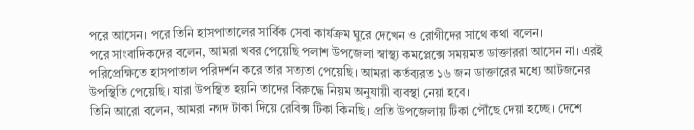পরে আসেন। পরে তিনি হাসপাতালের সার্বিক সেবা কার্যক্রম ঘুরে দেখেন ও রোগীদের সাথে কথা বলেন।
পরে সাংবাদিকদের বলেন, আমরা খবর পেয়েছি পলাশ উপজেলা স্বাস্থ্য কমপ্লেক্সে সময়মত ডাক্তাররা আসেন না। এরই পরিপ্রেক্ষিতে হাসপাতাল পরিদর্শন করে তার সত্যতা পেয়েছি। আমরা কর্তব্যরত ১৬ জন ডাক্তারের মধ্যে আটজনের উপস্থিতি পেয়েছি। যারা উপস্থিত হয়নি তাদের বিরুদ্ধে নিয়ম অনুযায়ী ব্যবস্থা নেয়া হবে।
তিনি আরো বলেন, আমরা নগদ টাকা দিয়ে রেবিক্স টিকা কিনছি। প্রতি উপজেলায় টিকা পৌঁছে দেয়া হচ্ছে। দেশে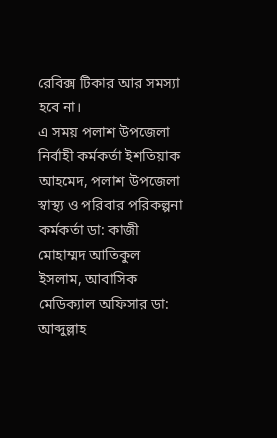রেবিক্স টিকার আর সমস্যা হবে না।
এ সময় পলাশ উপজেলা নির্বাহী কর্মকর্তা ইশতিয়াক আহমেদ, পলাশ উপজেলা স্বাস্থ্য ও পরিবার পরিকল্পনা কর্মকর্তা ডা: কাজী মোহাম্মদ আতিকুল ইসলাম, আবাসিক মেডিক্যাল অফিসার ডা: আব্দুল্লাহ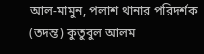আল-মামুন, পলাশ থানার পরিদর্শক (তদন্ত) কুতুবুল আলম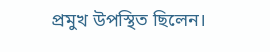প্রমুখ উপস্থিত ছিলেন।